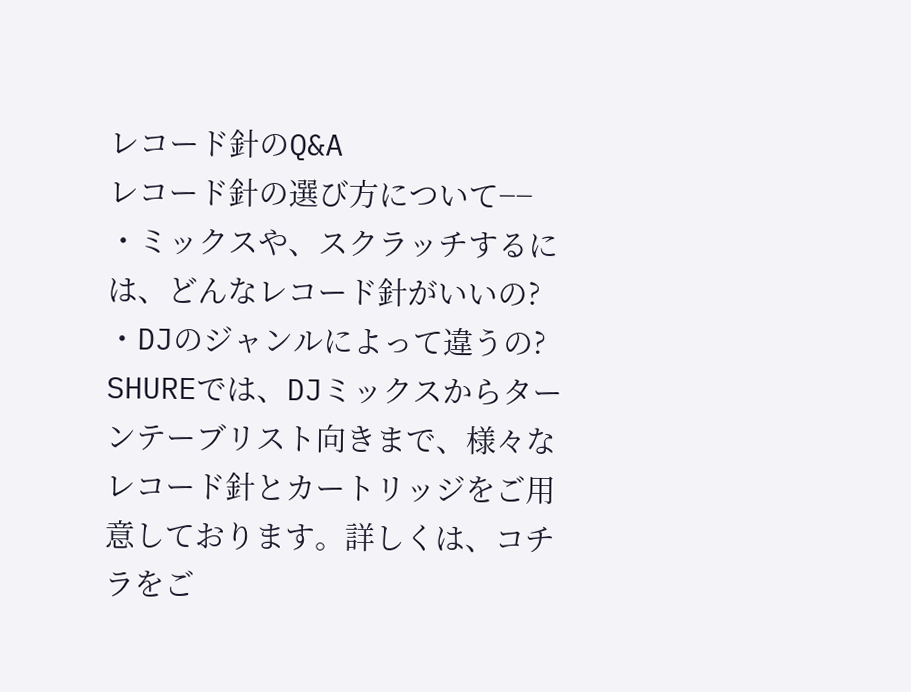レコード針のQ&A
レコード針の選び方について−−
・ミックスや、スクラッチするには、どんなレコード針がいいの?
・DJのジャンルによって違うの?
SHUREでは、DJミックスからターンテーブリスト向きまで、様々なレコード針とカートリッジをご用意しております。詳しくは、コチラをご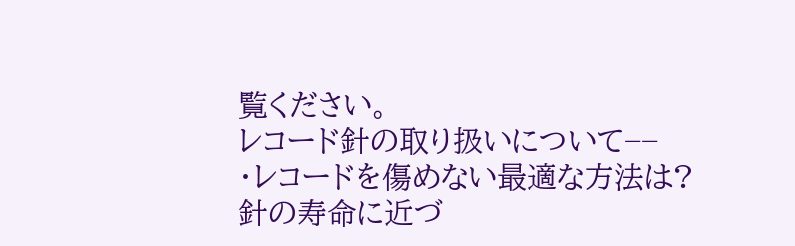覧ください。
レコード針の取り扱いについて−−
・レコードを傷めない最適な方法は?
針の寿命に近づ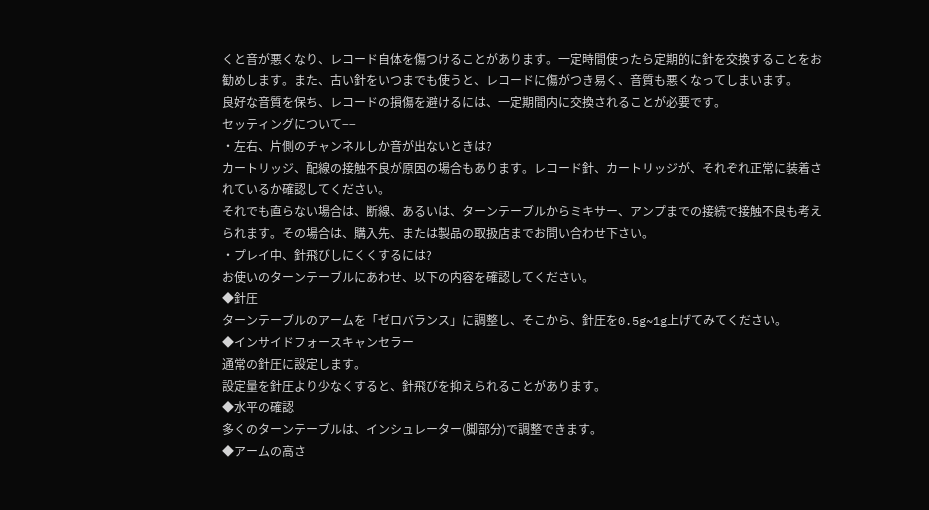くと音が悪くなり、レコード自体を傷つけることがあります。一定時間使ったら定期的に針を交換することをお勧めします。また、古い針をいつまでも使うと、レコードに傷がつき易く、音質も悪くなってしまいます。
良好な音質を保ち、レコードの損傷を避けるには、一定期間内に交換されることが必要です。
セッティングについて−−
・左右、片側のチャンネルしか音が出ないときは?
カートリッジ、配線の接触不良が原因の場合もあります。レコード針、カートリッジが、それぞれ正常に装着されているか確認してください。
それでも直らない場合は、断線、あるいは、ターンテーブルからミキサー、アンプまでの接続で接触不良も考えられます。その場合は、購入先、または製品の取扱店までお問い合わせ下さい。
・プレイ中、針飛びしにくくするには?
お使いのターンテーブルにあわせ、以下の内容を確認してください。
◆針圧
ターンテーブルのアームを「ゼロバランス」に調整し、そこから、針圧を0.5g~1g上げてみてください。
◆インサイドフォースキャンセラー
通常の針圧に設定します。
設定量を針圧より少なくすると、針飛びを抑えられることがあります。
◆水平の確認
多くのターンテーブルは、インシュレーター(脚部分)で調整できます。
◆アームの高さ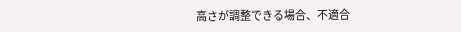高さが調整できる場合、不適合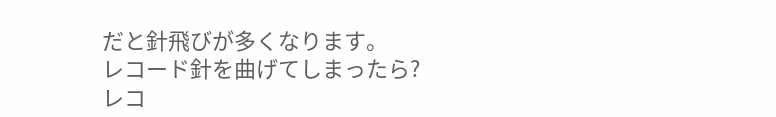だと針飛びが多くなります。
レコード針を曲げてしまったら?
レコ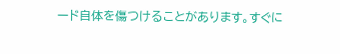ード自体を傷つけることがあります。すぐに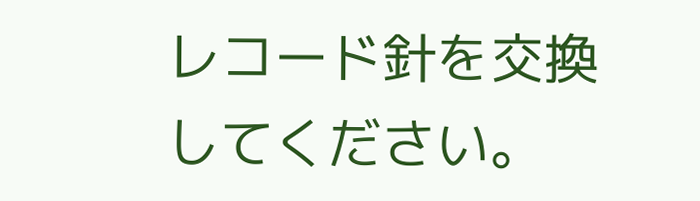レコード針を交換してください。